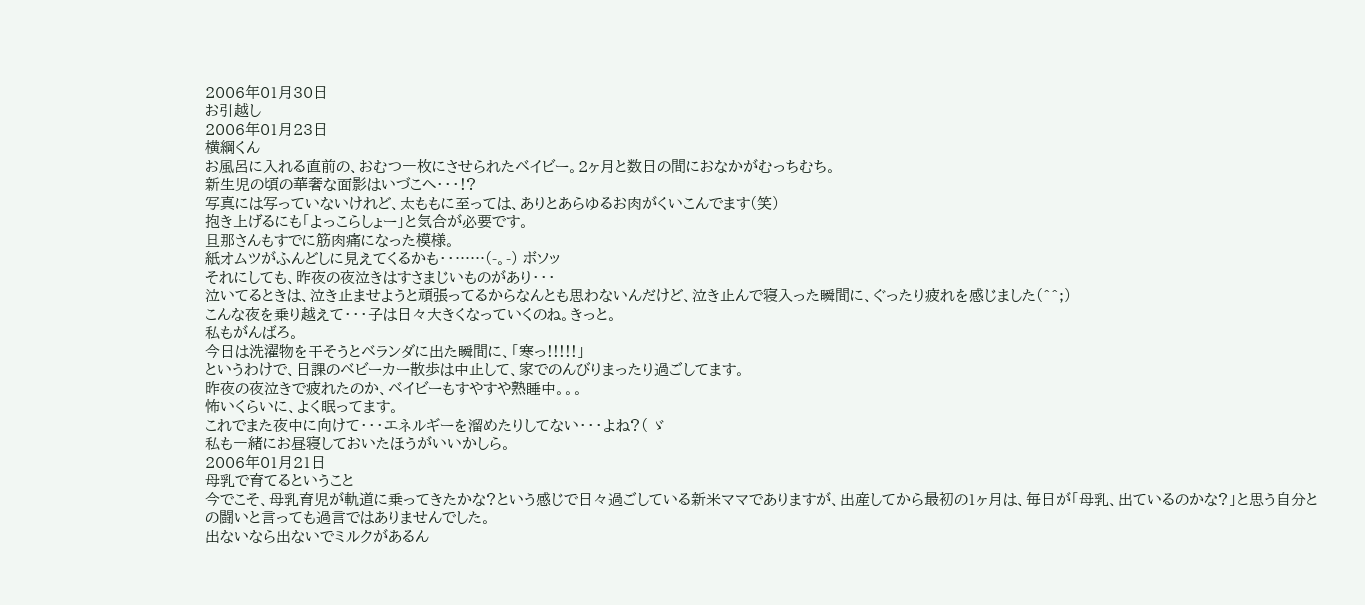2006年01月30日
お引越し
2006年01月23日
横綱くん
お風呂に入れる直前の、おむつ一枚にさせられたベイビー。2ヶ月と数日の間におなかがむっちむち。
新生児の頃の華奢な面影はいづこへ・・・!?
写真には写っていないけれど、太ももに至っては、ありとあらゆるお肉がくいこんでます(笑)
抱き上げるにも「よっこらしょー」と気合が必要です。
旦那さんもすでに筋肉痛になった模様。
紙オムツがふんどしに見えてくるかも・・……(-。-) ボソッ
それにしても、昨夜の夜泣きはすさまじいものがあり・・・
泣いてるときは、泣き止ませようと頑張ってるからなんとも思わないんだけど、泣き止んで寝入った瞬間に、ぐったり疲れを感じました(^^;)
こんな夜を乗り越えて・・・子は日々大きくなっていくのね。きっと。
私もがんばろ。
今日は洗濯物を干そうとベランダに出た瞬間に、「寒っ!!!!!」
というわけで、日課のベビーカー散歩は中止して、家でのんびりまったり過ごしてます。
昨夜の夜泣きで疲れたのか、ベイビーもすやすや熟睡中。。。
怖いくらいに、よく眠ってます。
これでまた夜中に向けて・・・エネルギーを溜めたりしてない・・・よね?( ゞ
私も一緒にお昼寝しておいたほうがいいかしら。
2006年01月21日
母乳で育てるということ
今でこそ、母乳育児が軌道に乗ってきたかな?という感じで日々過ごしている新米ママでありますが、出産してから最初の1ヶ月は、毎日が「母乳、出ているのかな?」と思う自分との闘いと言っても過言ではありませんでした。
出ないなら出ないでミルクがあるん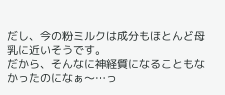だし、今の粉ミルクは成分もほとんど母乳に近いそうです。
だから、そんなに神経質になることもなかったのになぁ〜…っ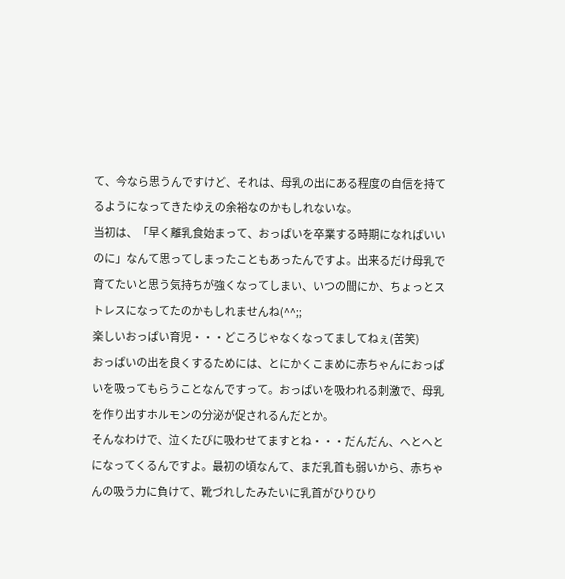て、今なら思うんですけど、それは、母乳の出にある程度の自信を持てるようになってきたゆえの余裕なのかもしれないな。
当初は、「早く離乳食始まって、おっぱいを卒業する時期になればいいのに」なんて思ってしまったこともあったんですよ。出来るだけ母乳で育てたいと思う気持ちが強くなってしまい、いつの間にか、ちょっとストレスになってたのかもしれませんね(^^;;
楽しいおっぱい育児・・・どころじゃなくなってましてねぇ(苦笑)
おっぱいの出を良くするためには、とにかくこまめに赤ちゃんにおっぱいを吸ってもらうことなんですって。おっぱいを吸われる刺激で、母乳を作り出すホルモンの分泌が促されるんだとか。
そんなわけで、泣くたびに吸わせてますとね・・・だんだん、へとへとになってくるんですよ。最初の頃なんて、まだ乳首も弱いから、赤ちゃんの吸う力に負けて、靴づれしたみたいに乳首がひりひり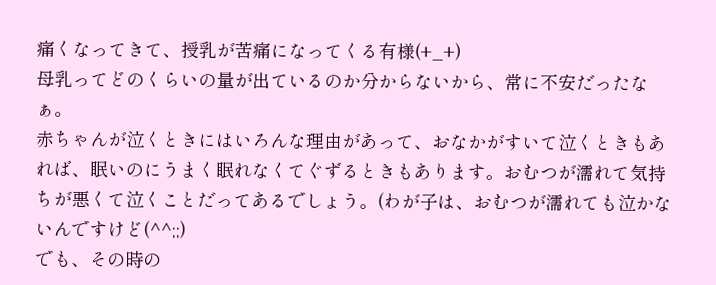痛くなってきて、授乳が苦痛になってくる有様(+_+)
母乳ってどのくらいの量が出ているのか分からないから、常に不安だったなぁ。
赤ちゃんが泣くときにはいろんな理由があって、おなかがすいて泣くときもあれば、眠いのにうまく眠れなくてぐずるときもあります。おむつが濡れて気持ちが悪くて泣くことだってあるでしょう。(わが子は、おむつが濡れても泣かないんですけど(^^;;)
でも、その時の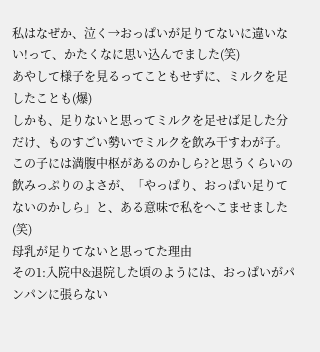私はなぜか、泣く→おっぱいが足りてないに違いない!って、かたくなに思い込んでました(笑)
あやして様子を見るってこともせずに、ミルクを足したことも(爆)
しかも、足りないと思ってミルクを足せば足した分だけ、ものすごい勢いでミルクを飲み干すわが子。この子には満腹中枢があるのかしら?と思うくらいの飲みっぷりのよさが、「やっぱり、おっぱい足りてないのかしら」と、ある意味で私をへこませました(笑)
母乳が足りてないと思ってた理由
その1:入院中&退院した頃のようには、おっぱいがパンパンに張らない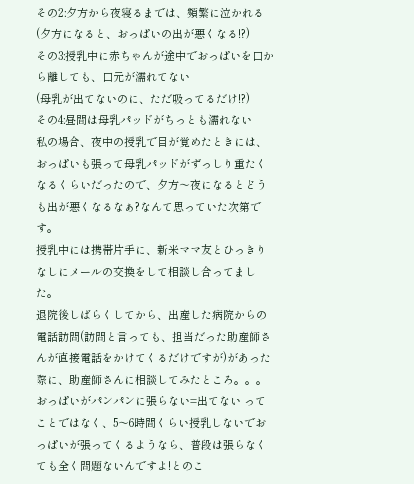その2:夕方から夜寝るまでは、頻繁に泣かれる
(夕方になると、おっぱいの出が悪くなる!?)
その3:授乳中に赤ちゃんが途中でおっぱいを口から離しても、口元が濡れてない
(母乳が出てないのに、ただ吸ってるだけ!?)
その4:昼間は母乳パッドがちっとも濡れない
私の場合、夜中の授乳で目が覚めたときには、おっぱいも張って母乳パッドがずっしり重たくなるくらいだったので、夕方〜夜になるとどうも出が悪くなるなぁ?なんて思っていた次第です。
授乳中には携帯片手に、新米ママ友とひっきりなしにメールの交換をして相談し合ってました。
退院後しばらくしてから、出産した病院からの電話訪問(訪問と言っても、担当だった助産師さんが直接電話をかけてくるだけですが)があった際に、助産師さんに相談してみたところ。。。
おっぱいがパンパンに張らない=出てない ってことではなく、5〜6時間くらい授乳しないでおっぱいが張ってくるようなら、普段は張らなくても全く問題ないんですよ!とのこ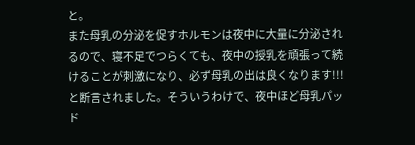と。
また母乳の分泌を促すホルモンは夜中に大量に分泌されるので、寝不足でつらくても、夜中の授乳を頑張って続けることが刺激になり、必ず母乳の出は良くなります!!!と断言されました。そういうわけで、夜中ほど母乳パッド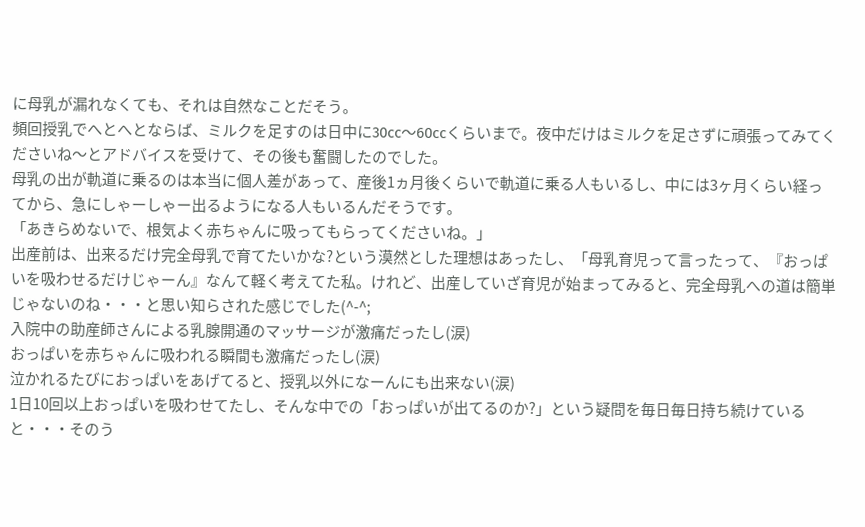に母乳が漏れなくても、それは自然なことだそう。
頻回授乳でへとへとならば、ミルクを足すのは日中に30cc〜60ccくらいまで。夜中だけはミルクを足さずに頑張ってみてくださいね〜とアドバイスを受けて、その後も奮闘したのでした。
母乳の出が軌道に乗るのは本当に個人差があって、産後1ヵ月後くらいで軌道に乗る人もいるし、中には3ヶ月くらい経ってから、急にしゃーしゃー出るようになる人もいるんだそうです。
「あきらめないで、根気よく赤ちゃんに吸ってもらってくださいね。」
出産前は、出来るだけ完全母乳で育てたいかな?という漠然とした理想はあったし、「母乳育児って言ったって、『おっぱいを吸わせるだけじゃーん』なんて軽く考えてた私。けれど、出産していざ育児が始まってみると、完全母乳への道は簡単じゃないのね・・・と思い知らされた感じでした(^-^;
入院中の助産師さんによる乳腺開通のマッサージが激痛だったし(涙)
おっぱいを赤ちゃんに吸われる瞬間も激痛だったし(涙)
泣かれるたびにおっぱいをあげてると、授乳以外になーんにも出来ない(涙)
1日10回以上おっぱいを吸わせてたし、そんな中での「おっぱいが出てるのか?」という疑問を毎日毎日持ち続けていると・・・そのう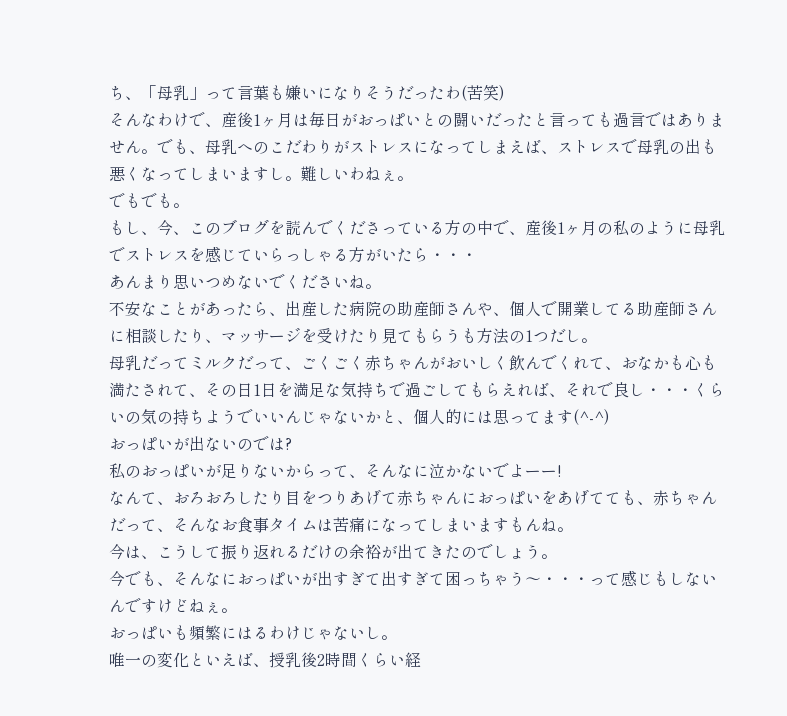ち、「母乳」って言葉も嫌いになりそうだったわ(苦笑)
そんなわけで、産後1ヶ月は毎日がおっぱいとの闘いだったと言っても過言ではありません。でも、母乳へのこだわりがストレスになってしまえば、ストレスで母乳の出も悪くなってしまいますし。難しいわねぇ。
でもでも。
もし、今、このブログを読んでくださっている方の中で、産後1ヶ月の私のように母乳でストレスを感じていらっしゃる方がいたら・・・
あんまり思いつめないでくださいね。
不安なことがあったら、出産した病院の助産師さんや、個人で開業してる助産師さんに相談したり、マッサージを受けたり見てもらうも方法の1つだし。
母乳だってミルクだって、ごくごく赤ちゃんがおいしく飲んでくれて、おなかも心も満たされて、その日1日を満足な気持ちで過ごしてもらえれば、それで良し・・・くらいの気の持ちようでいいんじゃないかと、個人的には思ってます(^-^)
おっぱいが出ないのでは?
私のおっぱいが足りないからって、そんなに泣かないでよーー!
なんて、おろおろしたり目をつりあげて赤ちゃんにおっぱいをあげてても、赤ちゃんだって、そんなお食事タイムは苦痛になってしまいますもんね。
今は、こうして振り返れるだけの余裕が出てきたのでしょう。
今でも、そんなにおっぱいが出すぎて出すぎて困っちゃう〜・・・って感じもしないんですけどねぇ。
おっぱいも頻繁にはるわけじゃないし。
唯一の変化といえば、授乳後2時間くらい経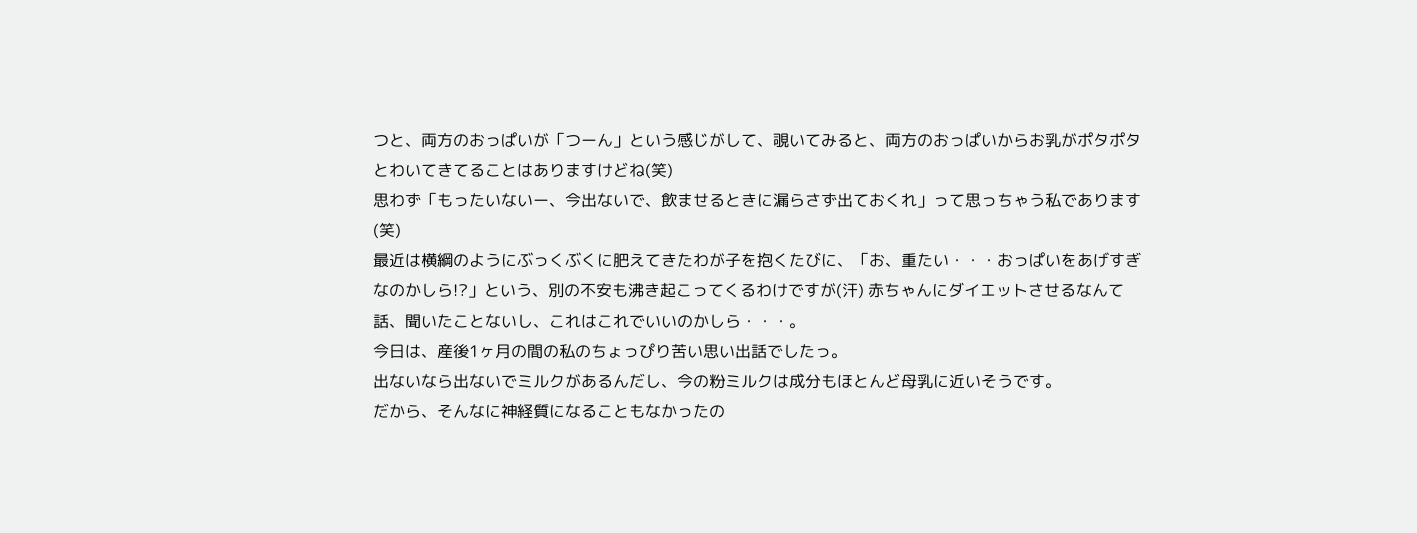つと、両方のおっぱいが「つーん」という感じがして、覗いてみると、両方のおっぱいからお乳がポタポタとわいてきてることはありますけどね(笑)
思わず「もったいないー、今出ないで、飲ませるときに漏らさず出ておくれ」って思っちゃう私であります(笑)
最近は横綱のようにぶっくぶくに肥えてきたわが子を抱くたびに、「お、重たい・・・おっぱいをあげすぎなのかしら!?」という、別の不安も沸き起こってくるわけですが(汗) 赤ちゃんにダイエットさせるなんて話、聞いたことないし、これはこれでいいのかしら・・・。
今日は、産後1ヶ月の間の私のちょっぴり苦い思い出話でしたっ。
出ないなら出ないでミルクがあるんだし、今の粉ミルクは成分もほとんど母乳に近いそうです。
だから、そんなに神経質になることもなかったの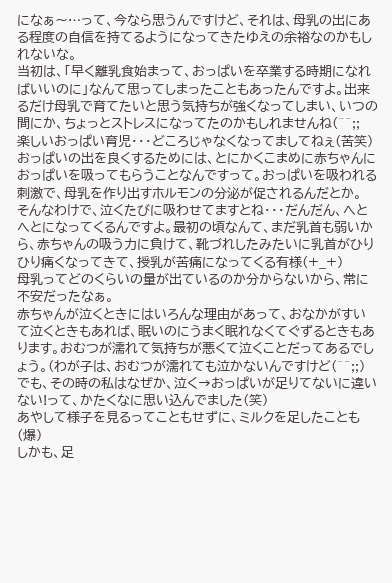になぁ〜…って、今なら思うんですけど、それは、母乳の出にある程度の自信を持てるようになってきたゆえの余裕なのかもしれないな。
当初は、「早く離乳食始まって、おっぱいを卒業する時期になればいいのに」なんて思ってしまったこともあったんですよ。出来るだけ母乳で育てたいと思う気持ちが強くなってしまい、いつの間にか、ちょっとストレスになってたのかもしれませんね(^^;;
楽しいおっぱい育児・・・どころじゃなくなってましてねぇ(苦笑)
おっぱいの出を良くするためには、とにかくこまめに赤ちゃんにおっぱいを吸ってもらうことなんですって。おっぱいを吸われる刺激で、母乳を作り出すホルモンの分泌が促されるんだとか。
そんなわけで、泣くたびに吸わせてますとね・・・だんだん、へとへとになってくるんですよ。最初の頃なんて、まだ乳首も弱いから、赤ちゃんの吸う力に負けて、靴づれしたみたいに乳首がひりひり痛くなってきて、授乳が苦痛になってくる有様(+_+)
母乳ってどのくらいの量が出ているのか分からないから、常に不安だったなぁ。
赤ちゃんが泣くときにはいろんな理由があって、おなかがすいて泣くときもあれば、眠いのにうまく眠れなくてぐずるときもあります。おむつが濡れて気持ちが悪くて泣くことだってあるでしょう。(わが子は、おむつが濡れても泣かないんですけど(^^;;)
でも、その時の私はなぜか、泣く→おっぱいが足りてないに違いない!って、かたくなに思い込んでました(笑)
あやして様子を見るってこともせずに、ミルクを足したことも(爆)
しかも、足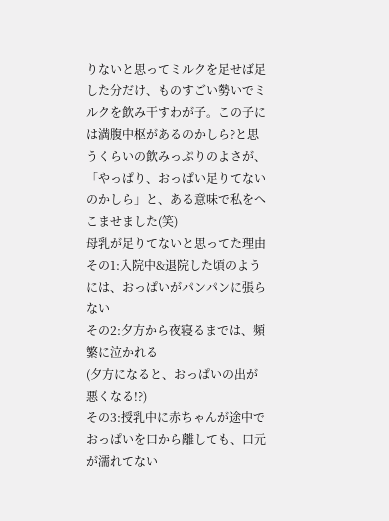りないと思ってミルクを足せば足した分だけ、ものすごい勢いでミルクを飲み干すわが子。この子には満腹中枢があるのかしら?と思うくらいの飲みっぷりのよさが、「やっぱり、おっぱい足りてないのかしら」と、ある意味で私をへこませました(笑)
母乳が足りてないと思ってた理由
その1:入院中&退院した頃のようには、おっぱいがパンパンに張らない
その2:夕方から夜寝るまでは、頻繁に泣かれる
(夕方になると、おっぱいの出が悪くなる!?)
その3:授乳中に赤ちゃんが途中でおっぱいを口から離しても、口元が濡れてない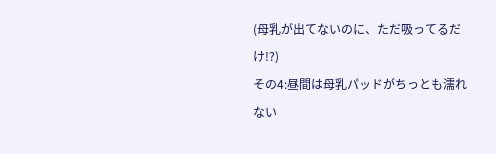(母乳が出てないのに、ただ吸ってるだけ!?)
その4:昼間は母乳パッドがちっとも濡れない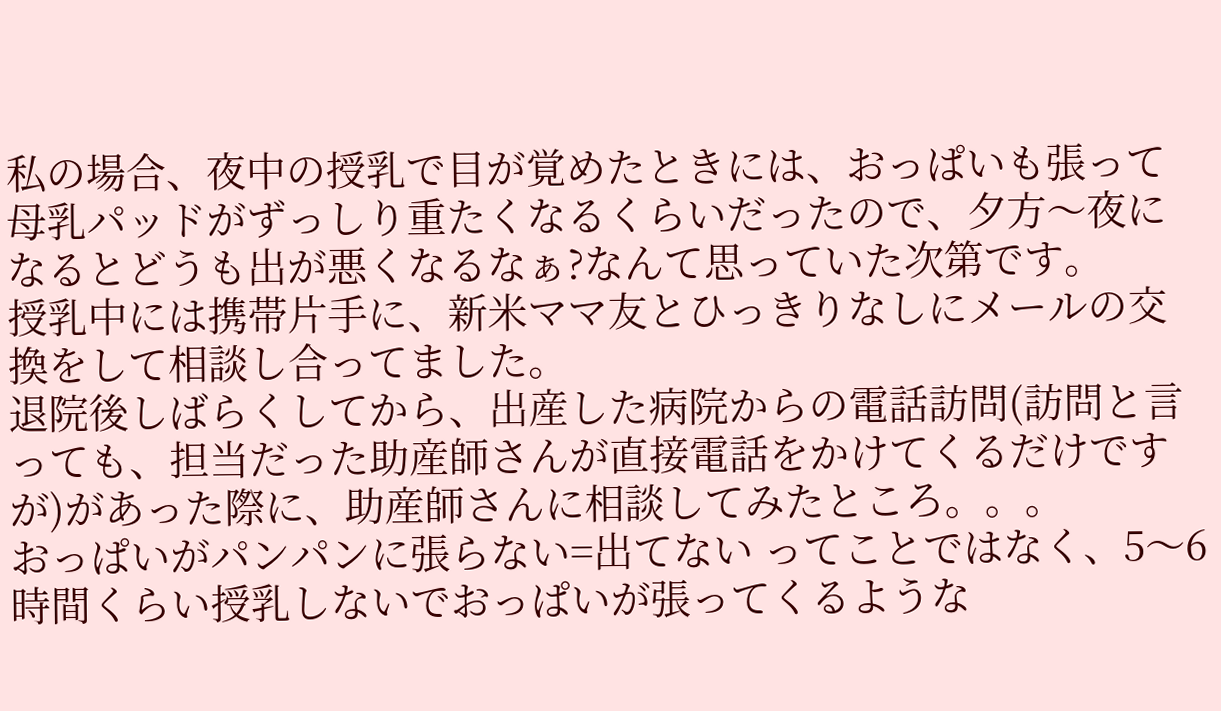私の場合、夜中の授乳で目が覚めたときには、おっぱいも張って母乳パッドがずっしり重たくなるくらいだったので、夕方〜夜になるとどうも出が悪くなるなぁ?なんて思っていた次第です。
授乳中には携帯片手に、新米ママ友とひっきりなしにメールの交換をして相談し合ってました。
退院後しばらくしてから、出産した病院からの電話訪問(訪問と言っても、担当だった助産師さんが直接電話をかけてくるだけですが)があった際に、助産師さんに相談してみたところ。。。
おっぱいがパンパンに張らない=出てない ってことではなく、5〜6時間くらい授乳しないでおっぱいが張ってくるような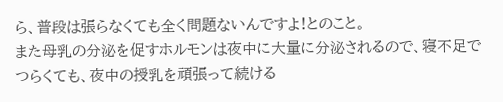ら、普段は張らなくても全く問題ないんですよ!とのこと。
また母乳の分泌を促すホルモンは夜中に大量に分泌されるので、寝不足でつらくても、夜中の授乳を頑張って続ける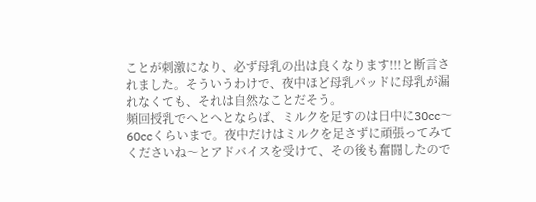ことが刺激になり、必ず母乳の出は良くなります!!!と断言されました。そういうわけで、夜中ほど母乳パッドに母乳が漏れなくても、それは自然なことだそう。
頻回授乳でへとへとならば、ミルクを足すのは日中に30cc〜60ccくらいまで。夜中だけはミルクを足さずに頑張ってみてくださいね〜とアドバイスを受けて、その後も奮闘したので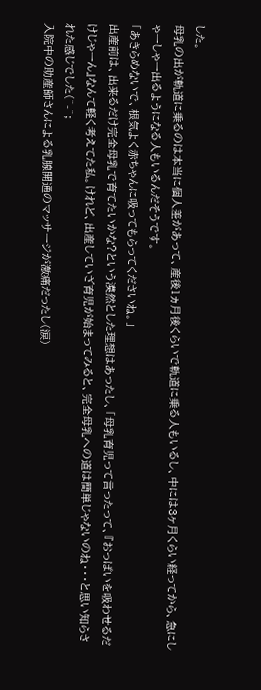した。
母乳の出が軌道に乗るのは本当に個人差があって、産後1ヵ月後くらいで軌道に乗る人もいるし、中には3ヶ月くらい経ってから、急にしゃーしゃー出るようになる人もいるんだそうです。
「あきらめないで、根気よく赤ちゃんに吸ってもらってくださいね。」
出産前は、出来るだけ完全母乳で育てたいかな?という漠然とした理想はあったし、「母乳育児って言ったって、『おっぱいを吸わせるだけじゃーん』なんて軽く考えてた私。けれど、出産していざ育児が始まってみると、完全母乳への道は簡単じゃないのね・・・と思い知らされた感じでした(^-^;
入院中の助産師さんによる乳腺開通のマッサージが激痛だったし(涙)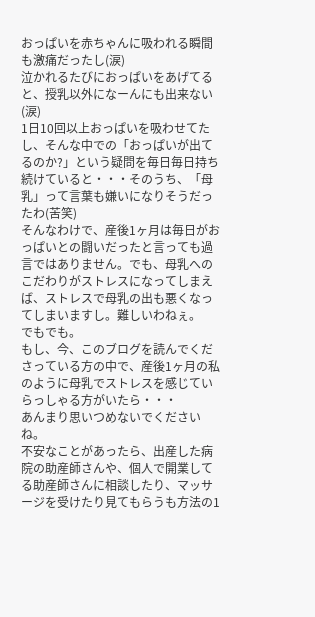おっぱいを赤ちゃんに吸われる瞬間も激痛だったし(涙)
泣かれるたびにおっぱいをあげてると、授乳以外になーんにも出来ない(涙)
1日10回以上おっぱいを吸わせてたし、そんな中での「おっぱいが出てるのか?」という疑問を毎日毎日持ち続けていると・・・そのうち、「母乳」って言葉も嫌いになりそうだったわ(苦笑)
そんなわけで、産後1ヶ月は毎日がおっぱいとの闘いだったと言っても過言ではありません。でも、母乳へのこだわりがストレスになってしまえば、ストレスで母乳の出も悪くなってしまいますし。難しいわねぇ。
でもでも。
もし、今、このブログを読んでくださっている方の中で、産後1ヶ月の私のように母乳でストレスを感じていらっしゃる方がいたら・・・
あんまり思いつめないでくださいね。
不安なことがあったら、出産した病院の助産師さんや、個人で開業してる助産師さんに相談したり、マッサージを受けたり見てもらうも方法の1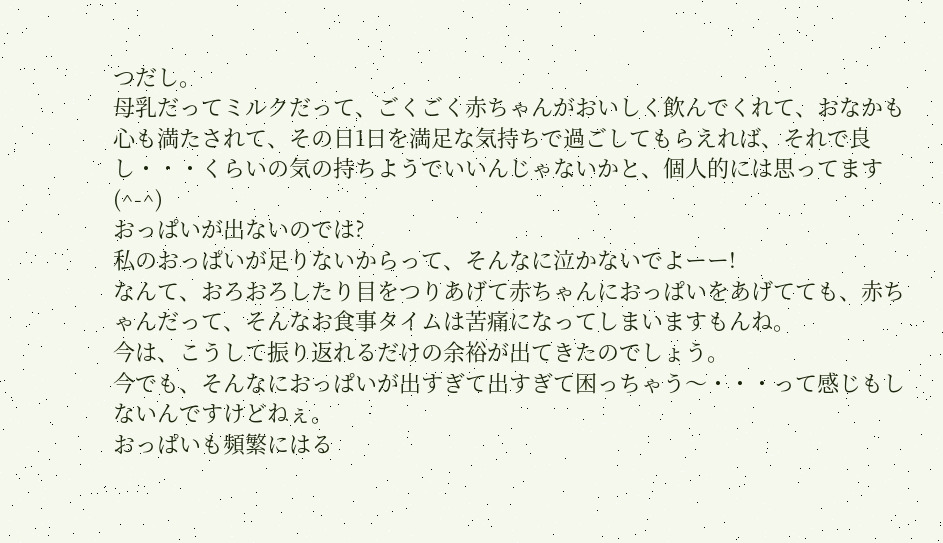つだし。
母乳だってミルクだって、ごくごく赤ちゃんがおいしく飲んでくれて、おなかも心も満たされて、その日1日を満足な気持ちで過ごしてもらえれば、それで良し・・・くらいの気の持ちようでいいんじゃないかと、個人的には思ってます(^-^)
おっぱいが出ないのでは?
私のおっぱいが足りないからって、そんなに泣かないでよーー!
なんて、おろおろしたり目をつりあげて赤ちゃんにおっぱいをあげてても、赤ちゃんだって、そんなお食事タイムは苦痛になってしまいますもんね。
今は、こうして振り返れるだけの余裕が出てきたのでしょう。
今でも、そんなにおっぱいが出すぎて出すぎて困っちゃう〜・・・って感じもしないんですけどねぇ。
おっぱいも頻繁にはる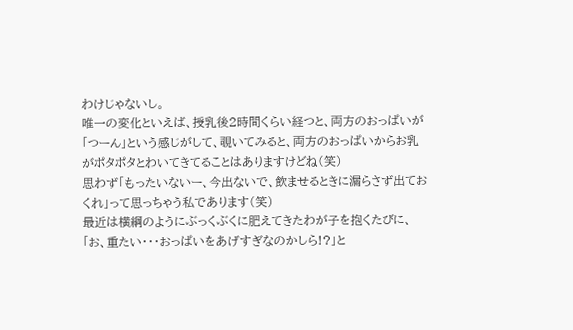わけじゃないし。
唯一の変化といえば、授乳後2時間くらい経つと、両方のおっぱいが「つーん」という感じがして、覗いてみると、両方のおっぱいからお乳がポタポタとわいてきてることはありますけどね(笑)
思わず「もったいないー、今出ないで、飲ませるときに漏らさず出ておくれ」って思っちゃう私であります(笑)
最近は横綱のようにぶっくぶくに肥えてきたわが子を抱くたびに、「お、重たい・・・おっぱいをあげすぎなのかしら!?」と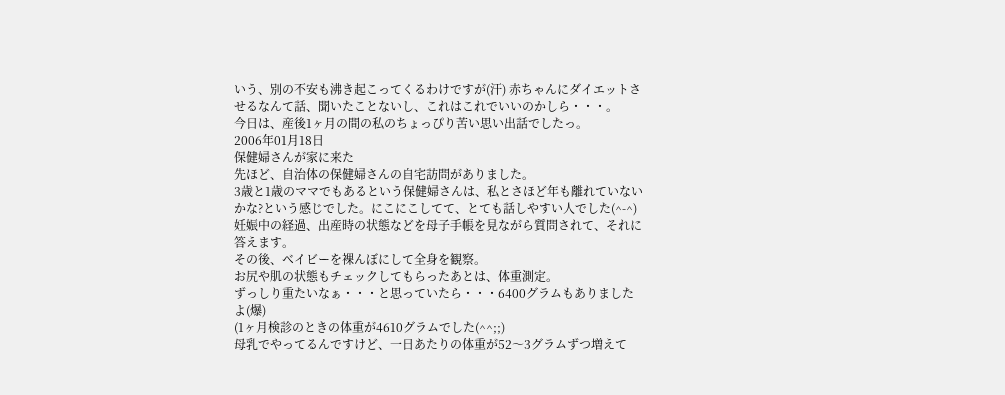いう、別の不安も沸き起こってくるわけですが(汗) 赤ちゃんにダイエットさせるなんて話、聞いたことないし、これはこれでいいのかしら・・・。
今日は、産後1ヶ月の間の私のちょっぴり苦い思い出話でしたっ。
2006年01月18日
保健婦さんが家に来た
先ほど、自治体の保健婦さんの自宅訪問がありました。
3歳と1歳のママでもあるという保健婦さんは、私とさほど年も離れていないかな?という感じでした。にこにこしてて、とても話しやすい人でした(^-^)
妊娠中の経過、出産時の状態などを母子手帳を見ながら質問されて、それに答えます。
その後、ベイビーを裸んぼにして全身を観察。
お尻や肌の状態もチェックしてもらったあとは、体重測定。
ずっしり重たいなぁ・・・と思っていたら・・・6400グラムもありましたよ(爆)
(1ヶ月検診のときの体重が4610グラムでした(^^;;)
母乳でやってるんですけど、一日あたりの体重が52〜3グラムずつ増えて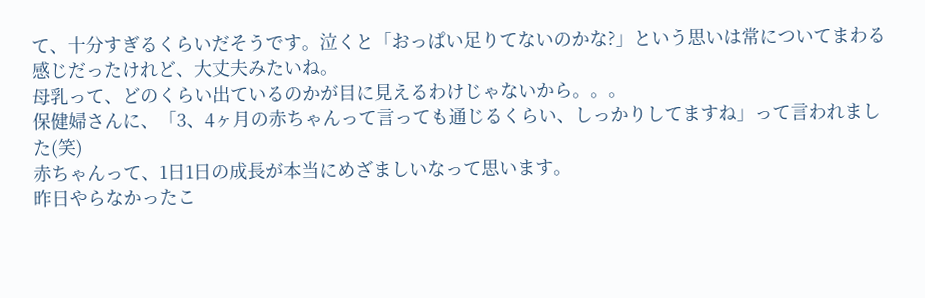て、十分すぎるくらいだそうです。泣くと「おっぱい足りてないのかな?」という思いは常についてまわる感じだったけれど、大丈夫みたいね。
母乳って、どのくらい出ているのかが目に見えるわけじゃないから。。。
保健婦さんに、「3、4ヶ月の赤ちゃんって言っても通じるくらい、しっかりしてますね」って言われました(笑)
赤ちゃんって、1日1日の成長が本当にめざましいなって思います。
昨日やらなかったこ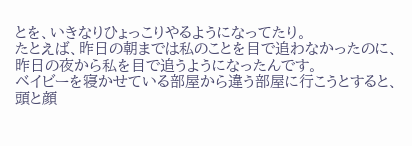とを、いきなりひょっこりやるようになってたり。
たとえば、昨日の朝までは私のことを目で追わなかったのに、昨日の夜から私を目で追うようになったんです。
ベイビーを寝かせている部屋から違う部屋に行こうとすると、頭と顔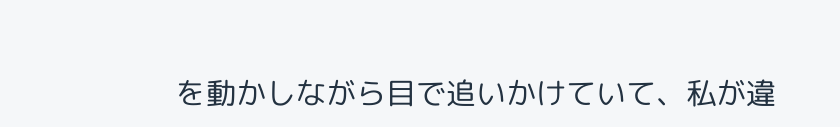を動かしながら目で追いかけていて、私が違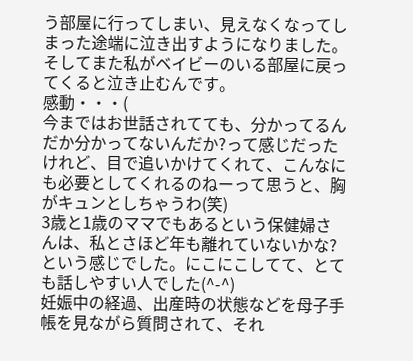う部屋に行ってしまい、見えなくなってしまった途端に泣き出すようになりました。
そしてまた私がベイビーのいる部屋に戻ってくると泣き止むんです。
感動・・・(
今まではお世話されてても、分かってるんだか分かってないんだか?って感じだったけれど、目で追いかけてくれて、こんなにも必要としてくれるのねーって思うと、胸がキュンとしちゃうわ(笑)
3歳と1歳のママでもあるという保健婦さんは、私とさほど年も離れていないかな?という感じでした。にこにこしてて、とても話しやすい人でした(^-^)
妊娠中の経過、出産時の状態などを母子手帳を見ながら質問されて、それ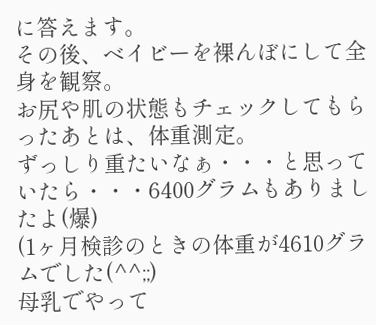に答えます。
その後、ベイビーを裸んぼにして全身を観察。
お尻や肌の状態もチェックしてもらったあとは、体重測定。
ずっしり重たいなぁ・・・と思っていたら・・・6400グラムもありましたよ(爆)
(1ヶ月検診のときの体重が4610グラムでした(^^;;)
母乳でやって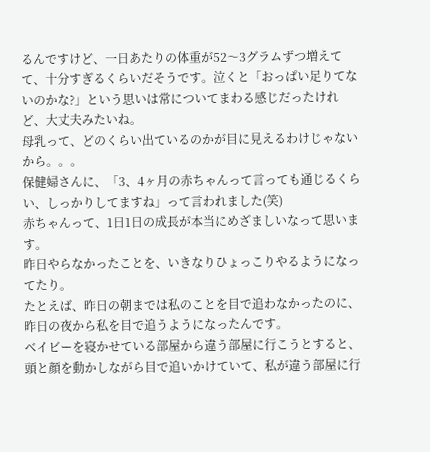るんですけど、一日あたりの体重が52〜3グラムずつ増えてて、十分すぎるくらいだそうです。泣くと「おっぱい足りてないのかな?」という思いは常についてまわる感じだったけれど、大丈夫みたいね。
母乳って、どのくらい出ているのかが目に見えるわけじゃないから。。。
保健婦さんに、「3、4ヶ月の赤ちゃんって言っても通じるくらい、しっかりしてますね」って言われました(笑)
赤ちゃんって、1日1日の成長が本当にめざましいなって思います。
昨日やらなかったことを、いきなりひょっこりやるようになってたり。
たとえば、昨日の朝までは私のことを目で追わなかったのに、昨日の夜から私を目で追うようになったんです。
ベイビーを寝かせている部屋から違う部屋に行こうとすると、頭と顔を動かしながら目で追いかけていて、私が違う部屋に行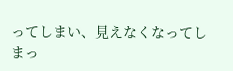ってしまい、見えなくなってしまっ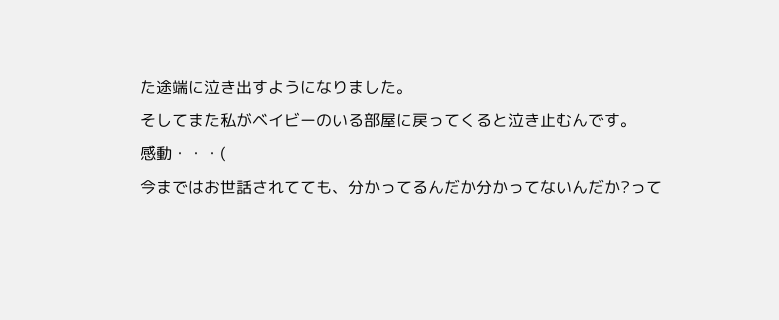た途端に泣き出すようになりました。
そしてまた私がベイビーのいる部屋に戻ってくると泣き止むんです。
感動・・・(
今まではお世話されてても、分かってるんだか分かってないんだか?って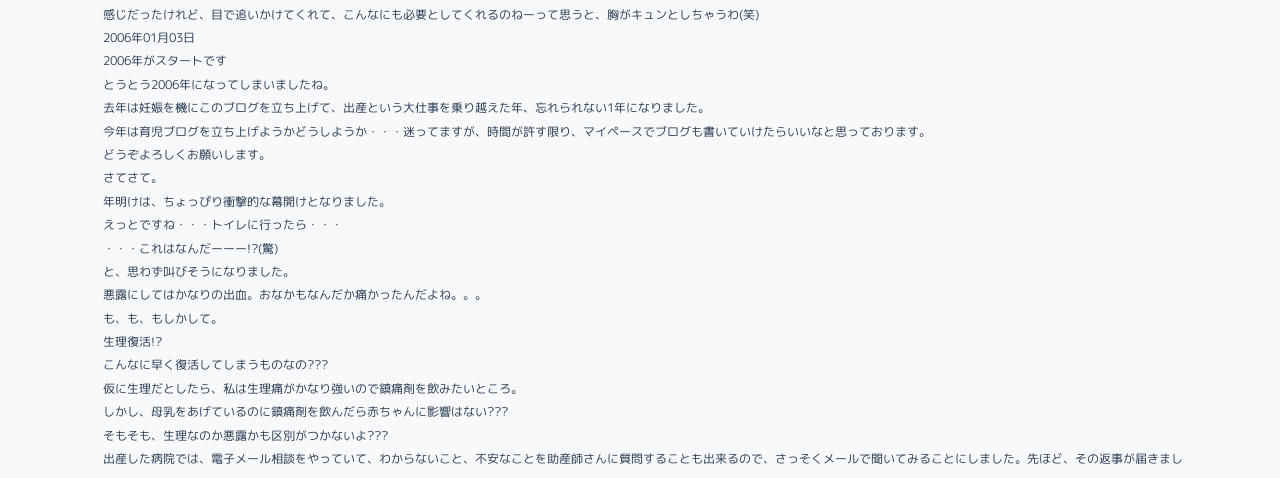感じだったけれど、目で追いかけてくれて、こんなにも必要としてくれるのねーって思うと、胸がキュンとしちゃうわ(笑)
2006年01月03日
2006年がスタートです
とうとう2006年になってしまいましたね。
去年は妊娠を機にこのブログを立ち上げて、出産という大仕事を乗り越えた年、忘れられない1年になりました。
今年は育児ブログを立ち上げようかどうしようか・・・迷ってますが、時間が許す限り、マイペースでブログも書いていけたらいいなと思っております。
どうぞよろしくお願いします。
さてさて。
年明けは、ちょっぴり衝撃的な幕開けとなりました。
えっとですね・・・トイレに行ったら・・・
・・・これはなんだーーー!?(驚)
と、思わず叫びそうになりました。
悪露にしてはかなりの出血。おなかもなんだか痛かったんだよね。。。
も、も、もしかして。
生理復活!?
こんなに早く復活してしまうものなの???
仮に生理だとしたら、私は生理痛がかなり強いので鎮痛剤を飲みたいところ。
しかし、母乳をあげているのに鎮痛剤を飲んだら赤ちゃんに影響はない???
そもそも、生理なのか悪露かも区別がつかないよ???
出産した病院では、電子メール相談をやっていて、わからないこと、不安なことを助産師さんに質問することも出来るので、さっそくメールで聞いてみることにしました。先ほど、その返事が届きまし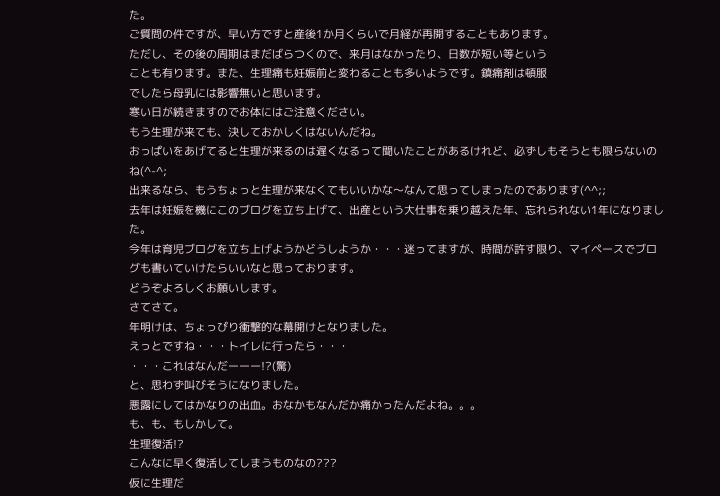た。
ご質問の件ですが、早い方ですと産後1か月くらいで月経が再開することもあります。
ただし、その後の周期はまだばらつくので、来月はなかったり、日数が短い等という
ことも有ります。また、生理痛も妊娠前と変わることも多いようです。鎮痛剤は頓服
でしたら母乳には影響無いと思います。
寒い日が続きますのでお体にはご注意ください。
もう生理が来ても、決しておかしくはないんだね。
おっぱいをあげてると生理が来るのは遅くなるって聞いたことがあるけれど、必ずしもそうとも限らないのね(^-^;
出来るなら、もうちょっと生理が来なくてもいいかな〜なんて思ってしまったのであります(^^;;
去年は妊娠を機にこのブログを立ち上げて、出産という大仕事を乗り越えた年、忘れられない1年になりました。
今年は育児ブログを立ち上げようかどうしようか・・・迷ってますが、時間が許す限り、マイペースでブログも書いていけたらいいなと思っております。
どうぞよろしくお願いします。
さてさて。
年明けは、ちょっぴり衝撃的な幕開けとなりました。
えっとですね・・・トイレに行ったら・・・
・・・これはなんだーーー!?(驚)
と、思わず叫びそうになりました。
悪露にしてはかなりの出血。おなかもなんだか痛かったんだよね。。。
も、も、もしかして。
生理復活!?
こんなに早く復活してしまうものなの???
仮に生理だ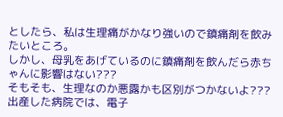としたら、私は生理痛がかなり強いので鎮痛剤を飲みたいところ。
しかし、母乳をあげているのに鎮痛剤を飲んだら赤ちゃんに影響はない???
そもそも、生理なのか悪露かも区別がつかないよ???
出産した病院では、電子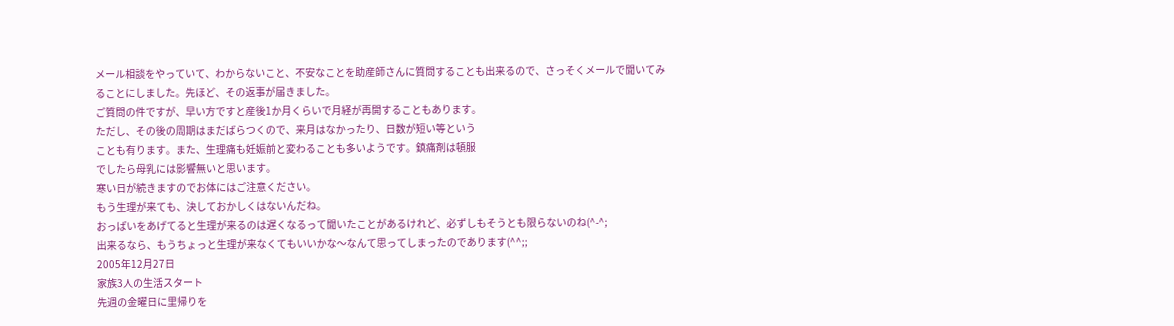メール相談をやっていて、わからないこと、不安なことを助産師さんに質問することも出来るので、さっそくメールで聞いてみることにしました。先ほど、その返事が届きました。
ご質問の件ですが、早い方ですと産後1か月くらいで月経が再開することもあります。
ただし、その後の周期はまだばらつくので、来月はなかったり、日数が短い等という
ことも有ります。また、生理痛も妊娠前と変わることも多いようです。鎮痛剤は頓服
でしたら母乳には影響無いと思います。
寒い日が続きますのでお体にはご注意ください。
もう生理が来ても、決しておかしくはないんだね。
おっぱいをあげてると生理が来るのは遅くなるって聞いたことがあるけれど、必ずしもそうとも限らないのね(^-^;
出来るなら、もうちょっと生理が来なくてもいいかな〜なんて思ってしまったのであります(^^;;
2005年12月27日
家族3人の生活スタート
先週の金曜日に里帰りを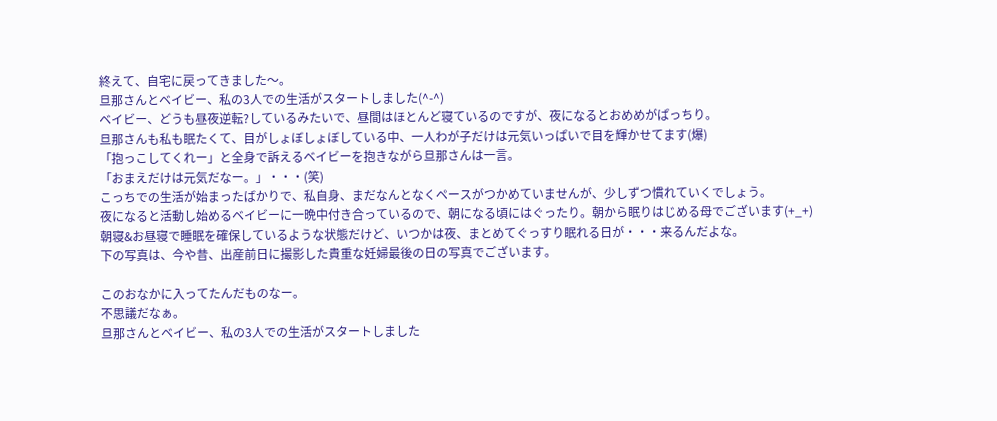終えて、自宅に戻ってきました〜。
旦那さんとベイビー、私の3人での生活がスタートしました(^-^)
ベイビー、どうも昼夜逆転?しているみたいで、昼間はほとんど寝ているのですが、夜になるとおめめがぱっちり。
旦那さんも私も眠たくて、目がしょぼしょぼしている中、一人わが子だけは元気いっぱいで目を輝かせてます(爆)
「抱っこしてくれー」と全身で訴えるベイビーを抱きながら旦那さんは一言。
「おまえだけは元気だなー。」・・・(笑)
こっちでの生活が始まったばかりで、私自身、まだなんとなくペースがつかめていませんが、少しずつ慣れていくでしょう。
夜になると活動し始めるベイビーに一晩中付き合っているので、朝になる頃にはぐったり。朝から眠りはじめる母でございます(+_+)
朝寝&お昼寝で睡眠を確保しているような状態だけど、いつかは夜、まとめてぐっすり眠れる日が・・・来るんだよな。
下の写真は、今や昔、出産前日に撮影した貴重な妊婦最後の日の写真でございます。

このおなかに入ってたんだものなー。
不思議だなぁ。
旦那さんとベイビー、私の3人での生活がスタートしました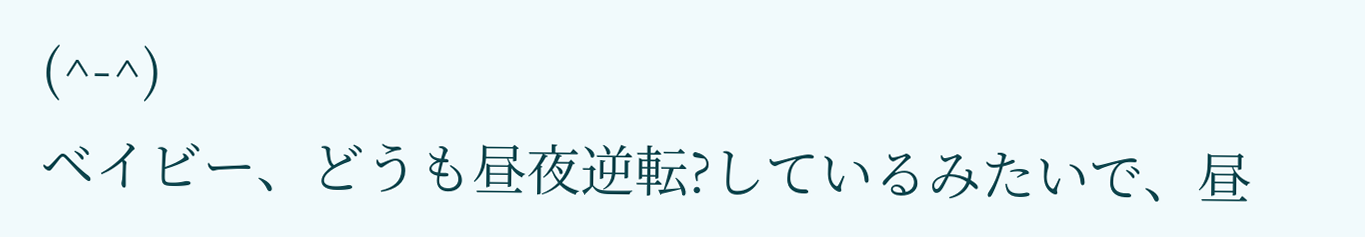(^-^)
ベイビー、どうも昼夜逆転?しているみたいで、昼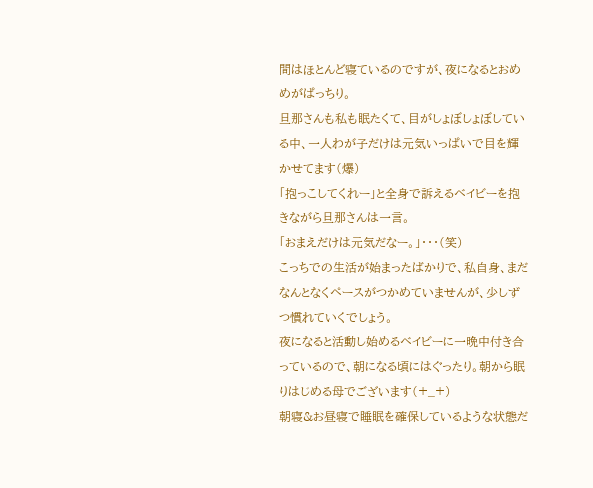間はほとんど寝ているのですが、夜になるとおめめがぱっちり。
旦那さんも私も眠たくて、目がしょぼしょぼしている中、一人わが子だけは元気いっぱいで目を輝かせてます(爆)
「抱っこしてくれー」と全身で訴えるベイビーを抱きながら旦那さんは一言。
「おまえだけは元気だなー。」・・・(笑)
こっちでの生活が始まったばかりで、私自身、まだなんとなくペースがつかめていませんが、少しずつ慣れていくでしょう。
夜になると活動し始めるベイビーに一晩中付き合っているので、朝になる頃にはぐったり。朝から眠りはじめる母でございます(+_+)
朝寝&お昼寝で睡眠を確保しているような状態だ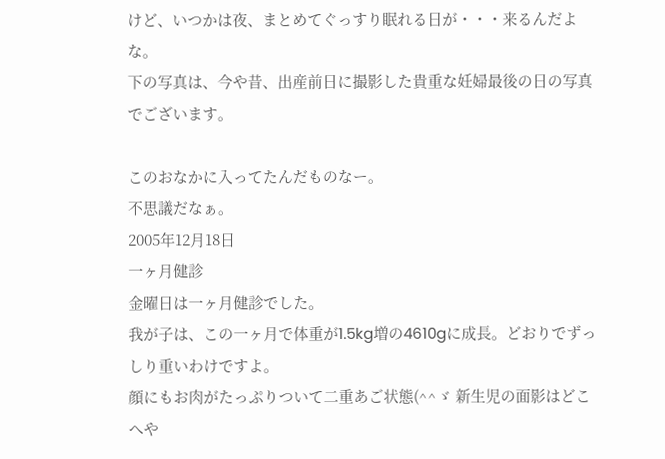けど、いつかは夜、まとめてぐっすり眠れる日が・・・来るんだよな。
下の写真は、今や昔、出産前日に撮影した貴重な妊婦最後の日の写真でございます。

このおなかに入ってたんだものなー。
不思議だなぁ。
2005年12月18日
一ヶ月健診
金曜日は一ヶ月健診でした。
我が子は、この一ヶ月で体重が1.5kg増の4610gに成長。どおりでずっしり重いわけですよ。
顔にもお肉がたっぷりついて二重あご状態(^^ゞ 新生児の面影はどこへや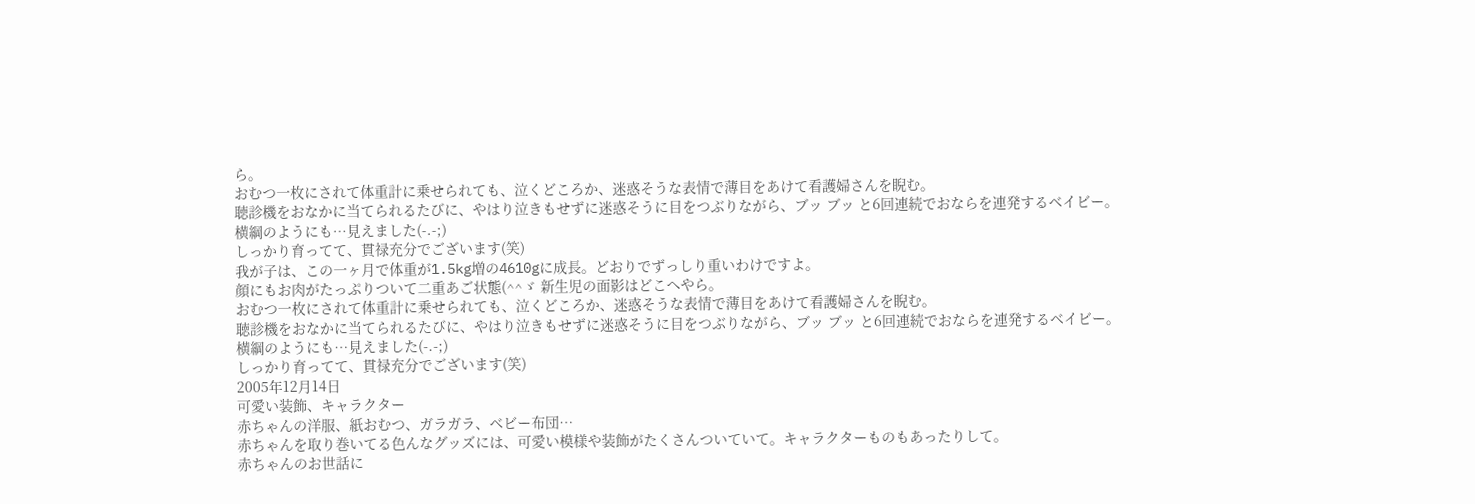ら。
おむつ一枚にされて体重計に乗せられても、泣くどころか、迷惑そうな表情で薄目をあけて看護婦さんを睨む。
聴診機をおなかに当てられるたびに、やはり泣きもせずに迷惑そうに目をつぶりながら、ブッ ブッ と6回連続でおならを連発するベイビー。
横綱のようにも…見えました(-.-;)
しっかり育ってて、貫禄充分でございます(笑)
我が子は、この一ヶ月で体重が1.5kg増の4610gに成長。どおりでずっしり重いわけですよ。
顔にもお肉がたっぷりついて二重あご状態(^^ゞ 新生児の面影はどこへやら。
おむつ一枚にされて体重計に乗せられても、泣くどころか、迷惑そうな表情で薄目をあけて看護婦さんを睨む。
聴診機をおなかに当てられるたびに、やはり泣きもせずに迷惑そうに目をつぶりながら、ブッ ブッ と6回連続でおならを連発するベイビー。
横綱のようにも…見えました(-.-;)
しっかり育ってて、貫禄充分でございます(笑)
2005年12月14日
可愛い装飾、キャラクター
赤ちゃんの洋服、紙おむつ、ガラガラ、ベビー布団…
赤ちゃんを取り巻いてる色んなグッズには、可愛い模様や装飾がたくさんついていて。キャラクターものもあったりして。
赤ちゃんのお世話に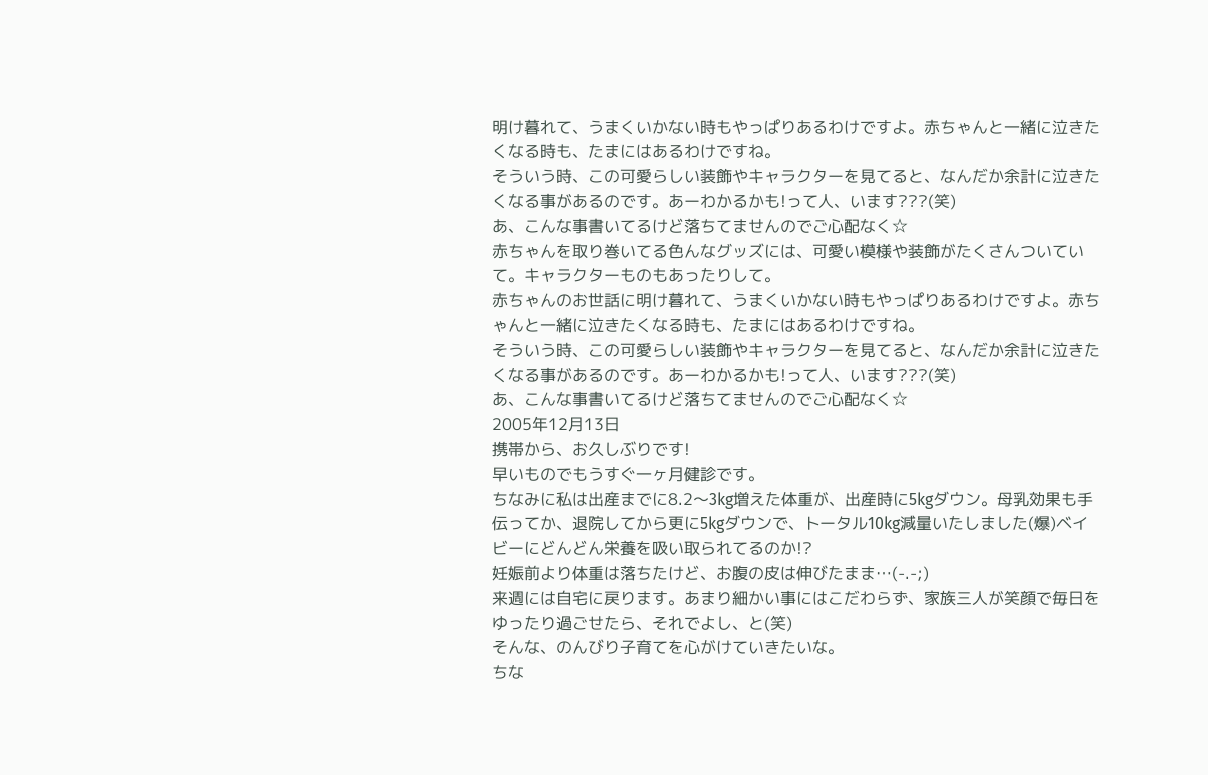明け暮れて、うまくいかない時もやっぱりあるわけですよ。赤ちゃんと一緒に泣きたくなる時も、たまにはあるわけですね。
そういう時、この可愛らしい装飾やキャラクターを見てると、なんだか余計に泣きたくなる事があるのです。あーわかるかも!って人、います???(笑)
あ、こんな事書いてるけど落ちてませんのでご心配なく☆
赤ちゃんを取り巻いてる色んなグッズには、可愛い模様や装飾がたくさんついていて。キャラクターものもあったりして。
赤ちゃんのお世話に明け暮れて、うまくいかない時もやっぱりあるわけですよ。赤ちゃんと一緒に泣きたくなる時も、たまにはあるわけですね。
そういう時、この可愛らしい装飾やキャラクターを見てると、なんだか余計に泣きたくなる事があるのです。あーわかるかも!って人、います???(笑)
あ、こんな事書いてるけど落ちてませんのでご心配なく☆
2005年12月13日
携帯から、お久しぶりです!
早いものでもうすぐ一ヶ月健診です。
ちなみに私は出産までに8.2〜3kg増えた体重が、出産時に5kgダウン。母乳効果も手伝ってか、退院してから更に5kgダウンで、トータル10kg減量いたしました(爆)ベイビーにどんどん栄養を吸い取られてるのか!?
妊娠前より体重は落ちたけど、お腹の皮は伸びたまま…(-.-;)
来週には自宅に戻ります。あまり細かい事にはこだわらず、家族三人が笑顔で毎日をゆったり過ごせたら、それでよし、と(笑)
そんな、のんびり子育てを心がけていきたいな。
ちな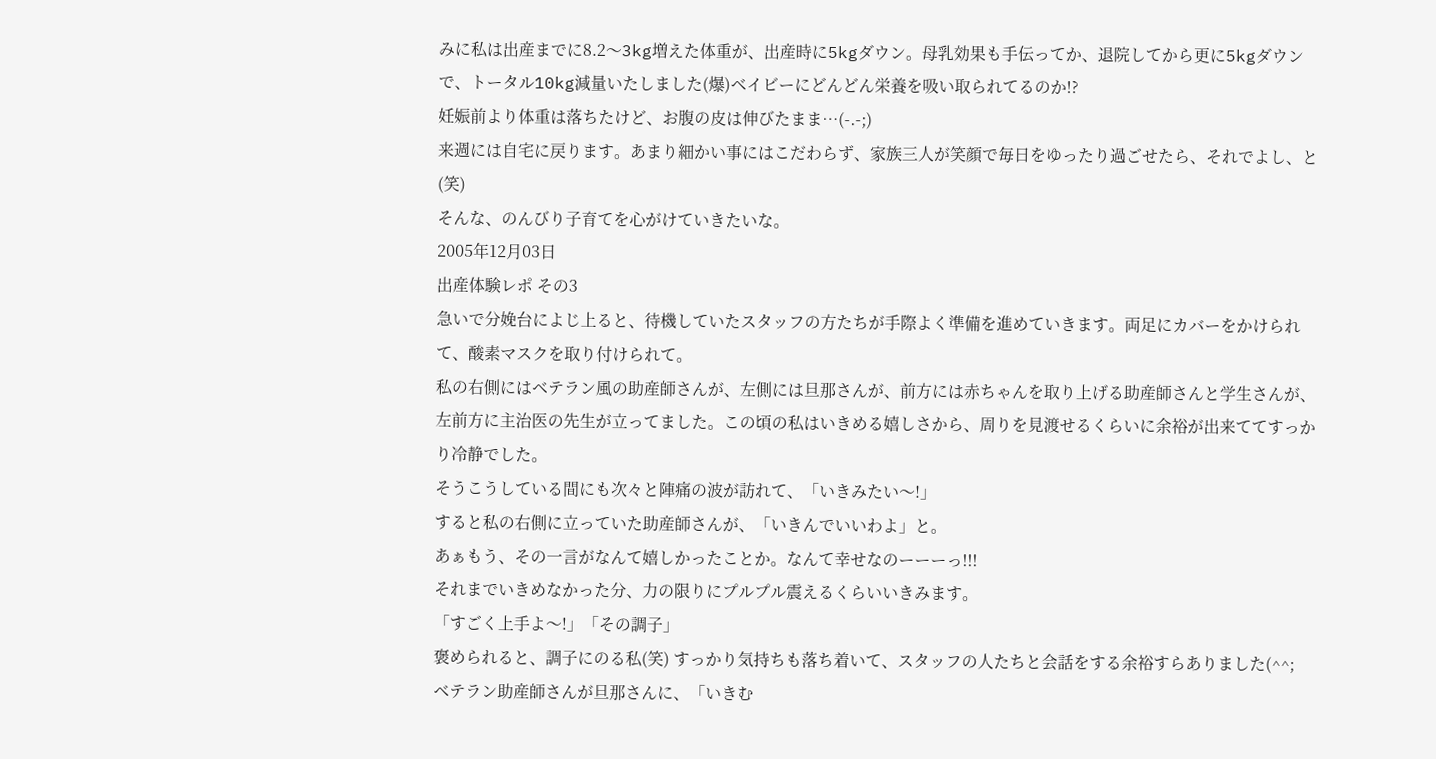みに私は出産までに8.2〜3kg増えた体重が、出産時に5kgダウン。母乳効果も手伝ってか、退院してから更に5kgダウンで、トータル10kg減量いたしました(爆)ベイビーにどんどん栄養を吸い取られてるのか!?
妊娠前より体重は落ちたけど、お腹の皮は伸びたまま…(-.-;)
来週には自宅に戻ります。あまり細かい事にはこだわらず、家族三人が笑顔で毎日をゆったり過ごせたら、それでよし、と(笑)
そんな、のんびり子育てを心がけていきたいな。
2005年12月03日
出産体験レポ その3
急いで分娩台によじ上ると、待機していたスタッフの方たちが手際よく準備を進めていきます。両足にカバーをかけられて、酸素マスクを取り付けられて。
私の右側にはベテラン風の助産師さんが、左側には旦那さんが、前方には赤ちゃんを取り上げる助産師さんと学生さんが、左前方に主治医の先生が立ってました。この頃の私はいきめる嬉しさから、周りを見渡せるくらいに余裕が出来ててすっかり冷静でした。
そうこうしている間にも次々と陣痛の波が訪れて、「いきみたい〜!」
すると私の右側に立っていた助産師さんが、「いきんでいいわよ」と。
あぁもう、その一言がなんて嬉しかったことか。なんて幸せなのーーーっ!!!
それまでいきめなかった分、力の限りにプルプル震えるくらいいきみます。
「すごく上手よ〜!」「その調子」
褒められると、調子にのる私(笑) すっかり気持ちも落ち着いて、スタッフの人たちと会話をする余裕すらありました(^^;
ベテラン助産師さんが旦那さんに、「いきむ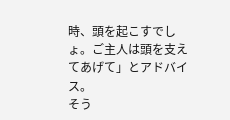時、頭を起こすでしょ。ご主人は頭を支えてあげて」とアドバイス。
そう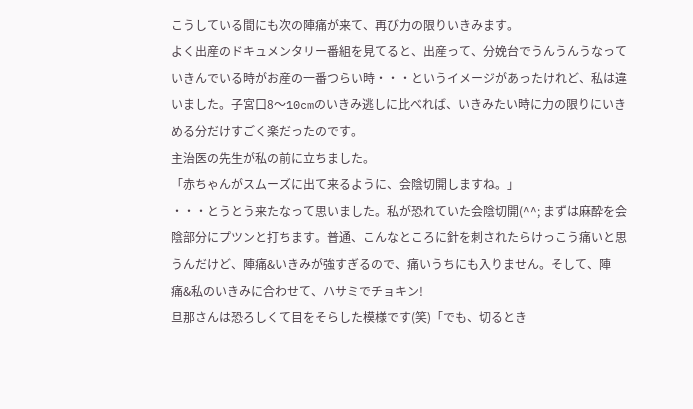こうしている間にも次の陣痛が来て、再び力の限りいきみます。
よく出産のドキュメンタリー番組を見てると、出産って、分娩台でうんうんうなっていきんでいる時がお産の一番つらい時・・・というイメージがあったけれど、私は違いました。子宮口8〜10cmのいきみ逃しに比べれば、いきみたい時に力の限りにいきめる分だけすごく楽だったのです。
主治医の先生が私の前に立ちました。
「赤ちゃんがスムーズに出て来るように、会陰切開しますね。」
・・・とうとう来たなって思いました。私が恐れていた会陰切開(^^; まずは麻酔を会陰部分にプツンと打ちます。普通、こんなところに針を刺されたらけっこう痛いと思うんだけど、陣痛&いきみが強すぎるので、痛いうちにも入りません。そして、陣痛&私のいきみに合わせて、ハサミでチョキン!
旦那さんは恐ろしくて目をそらした模様です(笑)「でも、切るとき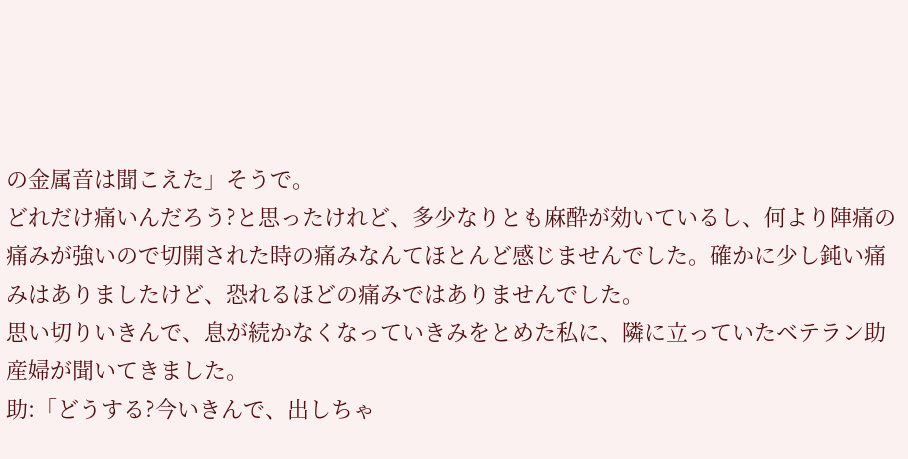の金属音は聞こえた」そうで。
どれだけ痛いんだろう?と思ったけれど、多少なりとも麻酔が効いているし、何より陣痛の痛みが強いので切開された時の痛みなんてほとんど感じませんでした。確かに少し鈍い痛みはありましたけど、恐れるほどの痛みではありませんでした。
思い切りいきんで、息が続かなくなっていきみをとめた私に、隣に立っていたベテラン助産婦が聞いてきました。
助:「どうする?今いきんで、出しちゃ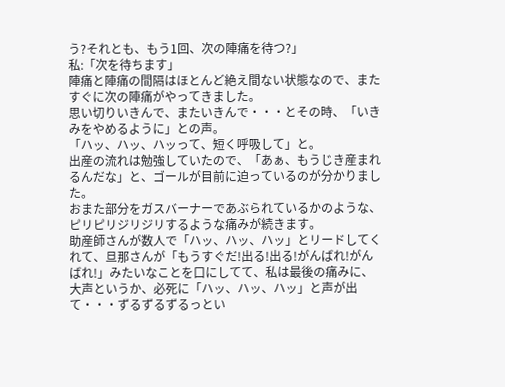う?それとも、もう1回、次の陣痛を待つ?」
私:「次を待ちます」
陣痛と陣痛の間隔はほとんど絶え間ない状態なので、またすぐに次の陣痛がやってきました。
思い切りいきんで、またいきんで・・・とその時、「いきみをやめるように」との声。
「ハッ、ハッ、ハッって、短く呼吸して」と。
出産の流れは勉強していたので、「あぁ、もうじき産まれるんだな」と、ゴールが目前に迫っているのが分かりました。
おまた部分をガスバーナーであぶられているかのような、ピリピリジリジリするような痛みが続きます。
助産師さんが数人で「ハッ、ハッ、ハッ」とリードしてくれて、旦那さんが「もうすぐだ!出る!出る!がんばれ!がんばれ!」みたいなことを口にしてて、私は最後の痛みに、大声というか、必死に「ハッ、ハッ、ハッ」と声が出て・・・ずるずるずるっとい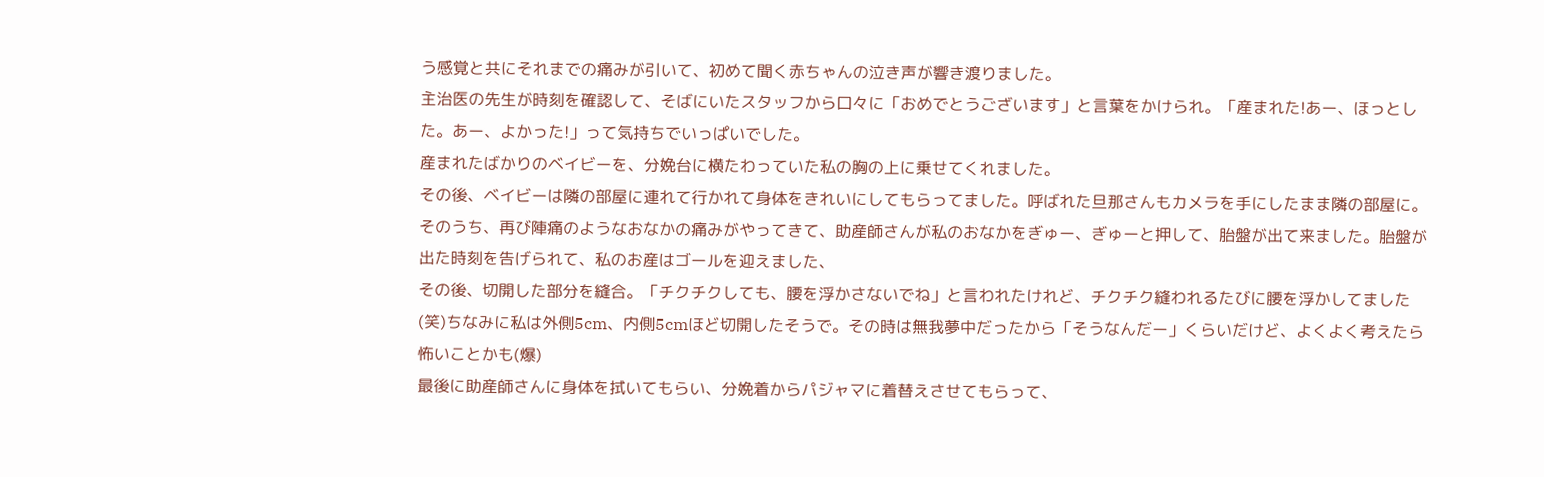う感覚と共にそれまでの痛みが引いて、初めて聞く赤ちゃんの泣き声が響き渡りました。
主治医の先生が時刻を確認して、そばにいたスタッフから口々に「おめでとうございます」と言葉をかけられ。「産まれた!あー、ほっとした。あー、よかった!」って気持ちでいっぱいでした。
産まれたばかりのベイビーを、分娩台に横たわっていた私の胸の上に乗せてくれました。
その後、ベイビーは隣の部屋に連れて行かれて身体をきれいにしてもらってました。呼ばれた旦那さんもカメラを手にしたまま隣の部屋に。
そのうち、再び陣痛のようなおなかの痛みがやってきて、助産師さんが私のおなかをぎゅー、ぎゅーと押して、胎盤が出て来ました。胎盤が出た時刻を告げられて、私のお産はゴールを迎えました、
その後、切開した部分を縫合。「チクチクしても、腰を浮かさないでね」と言われたけれど、チクチク縫われるたびに腰を浮かしてました(笑)ちなみに私は外側5cm、内側5cmほど切開したそうで。その時は無我夢中だったから「そうなんだー」くらいだけど、よくよく考えたら怖いことかも(爆)
最後に助産師さんに身体を拭いてもらい、分娩着からパジャマに着替えさせてもらって、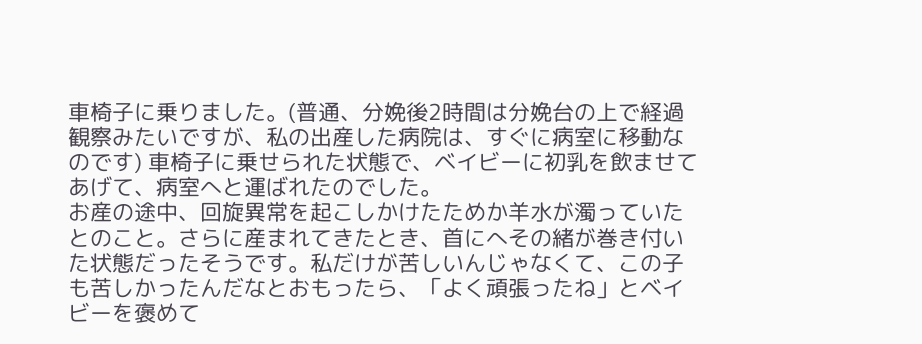車椅子に乗りました。(普通、分娩後2時間は分娩台の上で経過観察みたいですが、私の出産した病院は、すぐに病室に移動なのです) 車椅子に乗せられた状態で、ベイビーに初乳を飲ませてあげて、病室へと運ばれたのでした。
お産の途中、回旋異常を起こしかけたためか羊水が濁っていたとのこと。さらに産まれてきたとき、首にへその緒が巻き付いた状態だったそうです。私だけが苦しいんじゃなくて、この子も苦しかったんだなとおもったら、「よく頑張ったね」とベイビーを褒めて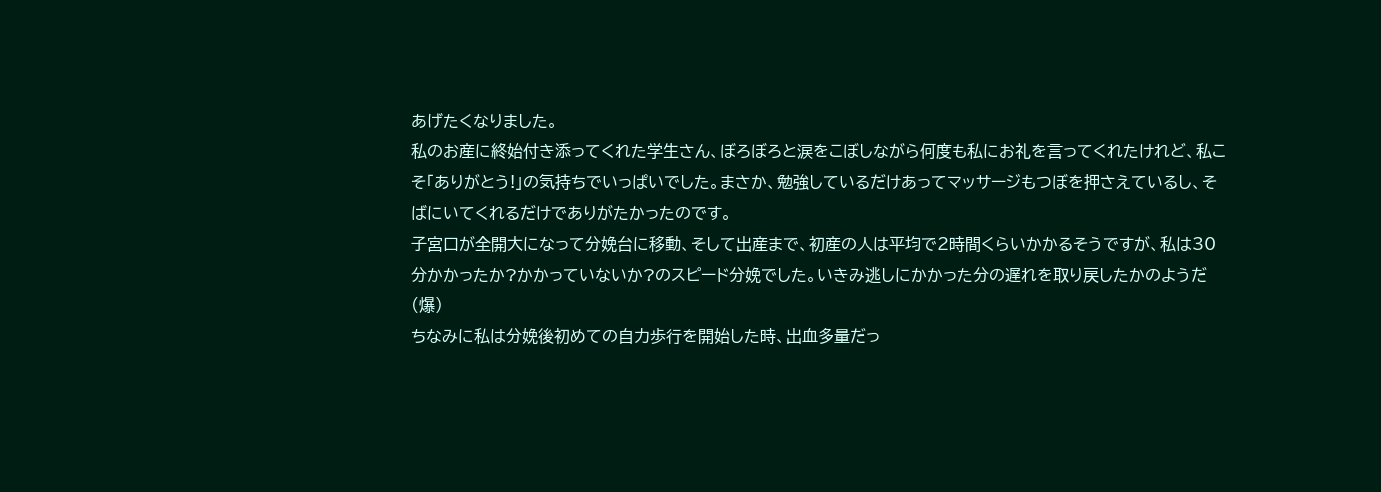あげたくなりました。
私のお産に終始付き添ってくれた学生さん、ぼろぼろと涙をこぼしながら何度も私にお礼を言ってくれたけれど、私こそ「ありがとう!」の気持ちでいっぱいでした。まさか、勉強しているだけあってマッサージもつぼを押さえているし、そばにいてくれるだけでありがたかったのです。
子宮口が全開大になって分娩台に移動、そして出産まで、初産の人は平均で2時間くらいかかるそうですが、私は30分かかったか?かかっていないか?のスピード分娩でした。いきみ逃しにかかった分の遅れを取り戻したかのようだ(爆)
ちなみに私は分娩後初めての自力歩行を開始した時、出血多量だっ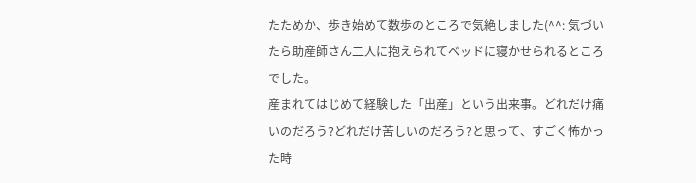たためか、歩き始めて数歩のところで気絶しました(^^: 気づいたら助産師さん二人に抱えられてベッドに寝かせられるところでした。
産まれてはじめて経験した「出産」という出来事。どれだけ痛いのだろう?どれだけ苦しいのだろう?と思って、すごく怖かった時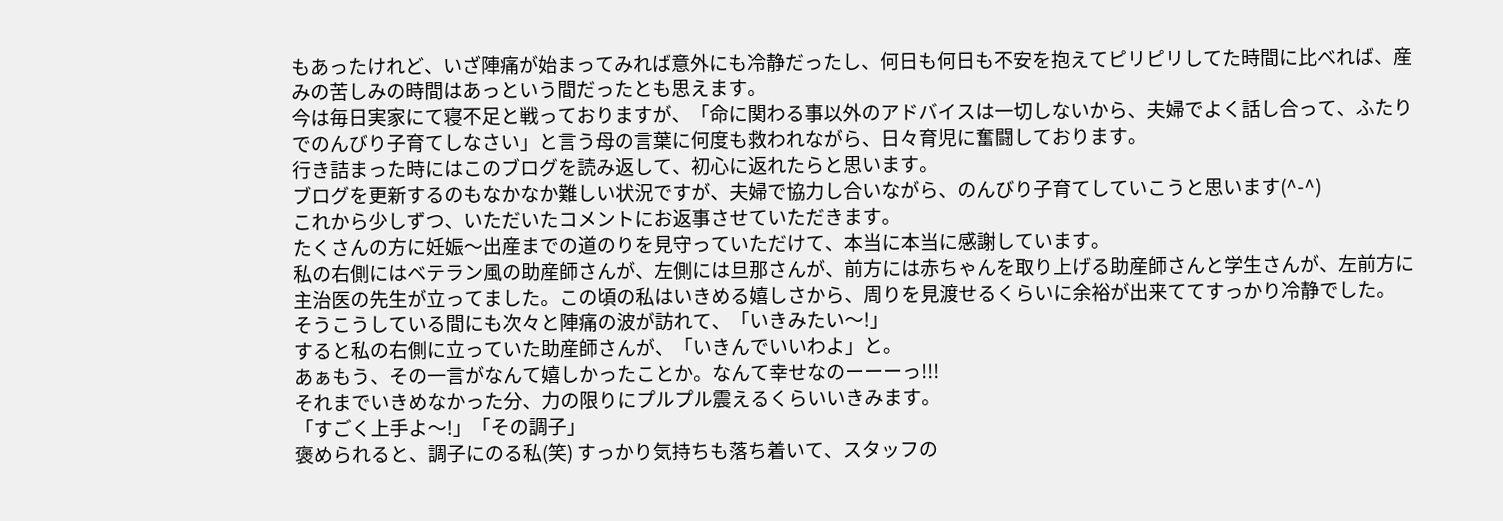もあったけれど、いざ陣痛が始まってみれば意外にも冷静だったし、何日も何日も不安を抱えてピリピリしてた時間に比べれば、産みの苦しみの時間はあっという間だったとも思えます。
今は毎日実家にて寝不足と戦っておりますが、「命に関わる事以外のアドバイスは一切しないから、夫婦でよく話し合って、ふたりでのんびり子育てしなさい」と言う母の言葉に何度も救われながら、日々育児に奮闘しております。
行き詰まった時にはこのブログを読み返して、初心に返れたらと思います。
ブログを更新するのもなかなか難しい状況ですが、夫婦で協力し合いながら、のんびり子育てしていこうと思います(^-^)
これから少しずつ、いただいたコメントにお返事させていただきます。
たくさんの方に妊娠〜出産までの道のりを見守っていただけて、本当に本当に感謝しています。
私の右側にはベテラン風の助産師さんが、左側には旦那さんが、前方には赤ちゃんを取り上げる助産師さんと学生さんが、左前方に主治医の先生が立ってました。この頃の私はいきめる嬉しさから、周りを見渡せるくらいに余裕が出来ててすっかり冷静でした。
そうこうしている間にも次々と陣痛の波が訪れて、「いきみたい〜!」
すると私の右側に立っていた助産師さんが、「いきんでいいわよ」と。
あぁもう、その一言がなんて嬉しかったことか。なんて幸せなのーーーっ!!!
それまでいきめなかった分、力の限りにプルプル震えるくらいいきみます。
「すごく上手よ〜!」「その調子」
褒められると、調子にのる私(笑) すっかり気持ちも落ち着いて、スタッフの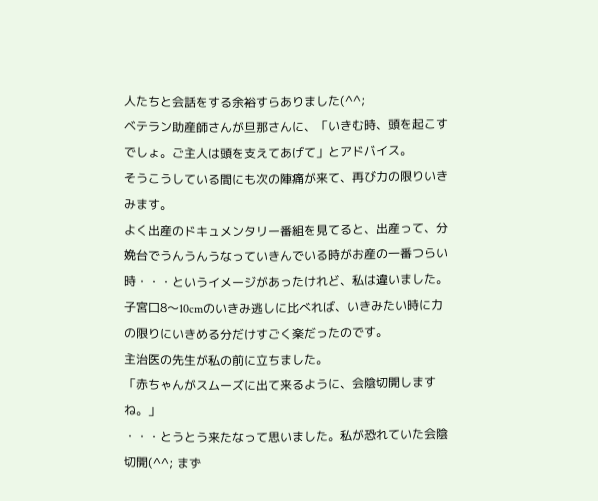人たちと会話をする余裕すらありました(^^;
ベテラン助産師さんが旦那さんに、「いきむ時、頭を起こすでしょ。ご主人は頭を支えてあげて」とアドバイス。
そうこうしている間にも次の陣痛が来て、再び力の限りいきみます。
よく出産のドキュメンタリー番組を見てると、出産って、分娩台でうんうんうなっていきんでいる時がお産の一番つらい時・・・というイメージがあったけれど、私は違いました。子宮口8〜10cmのいきみ逃しに比べれば、いきみたい時に力の限りにいきめる分だけすごく楽だったのです。
主治医の先生が私の前に立ちました。
「赤ちゃんがスムーズに出て来るように、会陰切開しますね。」
・・・とうとう来たなって思いました。私が恐れていた会陰切開(^^; まず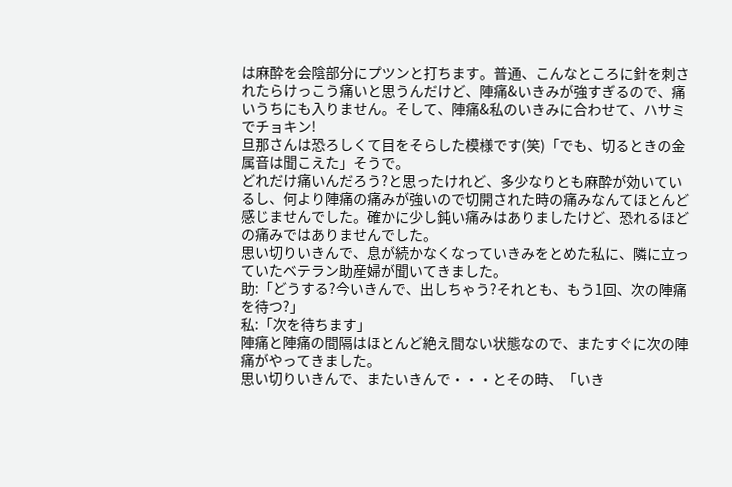は麻酔を会陰部分にプツンと打ちます。普通、こんなところに針を刺されたらけっこう痛いと思うんだけど、陣痛&いきみが強すぎるので、痛いうちにも入りません。そして、陣痛&私のいきみに合わせて、ハサミでチョキン!
旦那さんは恐ろしくて目をそらした模様です(笑)「でも、切るときの金属音は聞こえた」そうで。
どれだけ痛いんだろう?と思ったけれど、多少なりとも麻酔が効いているし、何より陣痛の痛みが強いので切開された時の痛みなんてほとんど感じませんでした。確かに少し鈍い痛みはありましたけど、恐れるほどの痛みではありませんでした。
思い切りいきんで、息が続かなくなっていきみをとめた私に、隣に立っていたベテラン助産婦が聞いてきました。
助:「どうする?今いきんで、出しちゃう?それとも、もう1回、次の陣痛を待つ?」
私:「次を待ちます」
陣痛と陣痛の間隔はほとんど絶え間ない状態なので、またすぐに次の陣痛がやってきました。
思い切りいきんで、またいきんで・・・とその時、「いき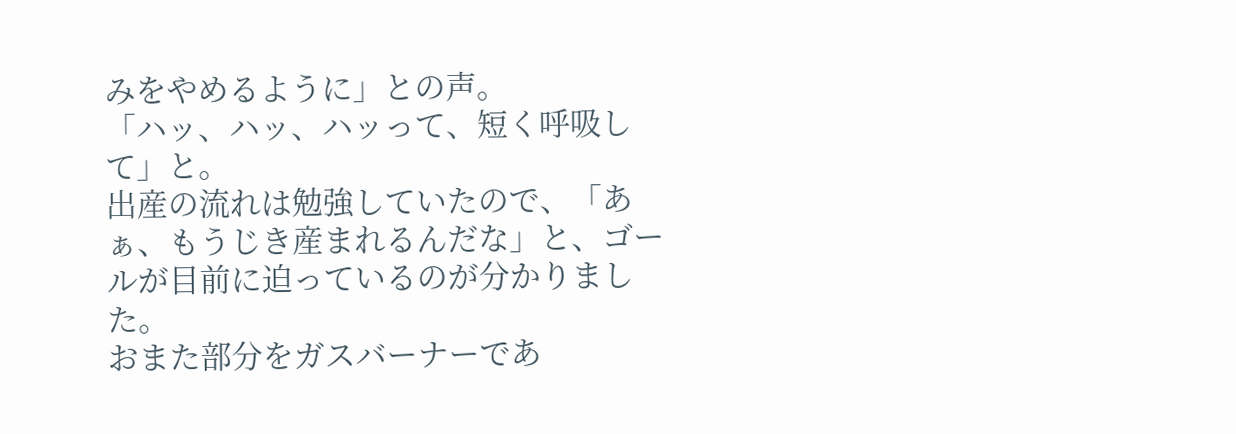みをやめるように」との声。
「ハッ、ハッ、ハッって、短く呼吸して」と。
出産の流れは勉強していたので、「あぁ、もうじき産まれるんだな」と、ゴールが目前に迫っているのが分かりました。
おまた部分をガスバーナーであ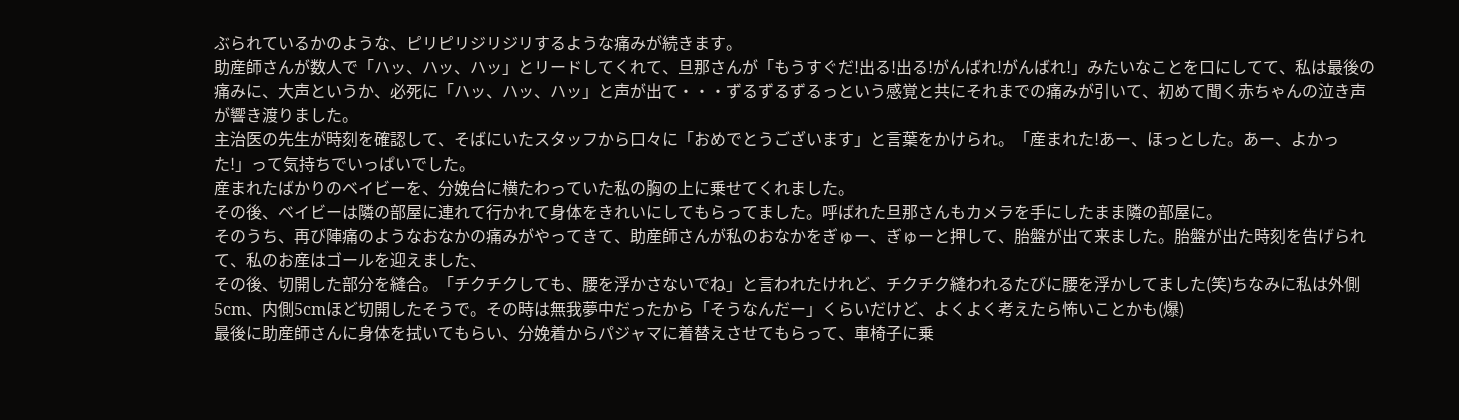ぶられているかのような、ピリピリジリジリするような痛みが続きます。
助産師さんが数人で「ハッ、ハッ、ハッ」とリードしてくれて、旦那さんが「もうすぐだ!出る!出る!がんばれ!がんばれ!」みたいなことを口にしてて、私は最後の痛みに、大声というか、必死に「ハッ、ハッ、ハッ」と声が出て・・・ずるずるずるっという感覚と共にそれまでの痛みが引いて、初めて聞く赤ちゃんの泣き声が響き渡りました。
主治医の先生が時刻を確認して、そばにいたスタッフから口々に「おめでとうございます」と言葉をかけられ。「産まれた!あー、ほっとした。あー、よかった!」って気持ちでいっぱいでした。
産まれたばかりのベイビーを、分娩台に横たわっていた私の胸の上に乗せてくれました。
その後、ベイビーは隣の部屋に連れて行かれて身体をきれいにしてもらってました。呼ばれた旦那さんもカメラを手にしたまま隣の部屋に。
そのうち、再び陣痛のようなおなかの痛みがやってきて、助産師さんが私のおなかをぎゅー、ぎゅーと押して、胎盤が出て来ました。胎盤が出た時刻を告げられて、私のお産はゴールを迎えました、
その後、切開した部分を縫合。「チクチクしても、腰を浮かさないでね」と言われたけれど、チクチク縫われるたびに腰を浮かしてました(笑)ちなみに私は外側5cm、内側5cmほど切開したそうで。その時は無我夢中だったから「そうなんだー」くらいだけど、よくよく考えたら怖いことかも(爆)
最後に助産師さんに身体を拭いてもらい、分娩着からパジャマに着替えさせてもらって、車椅子に乗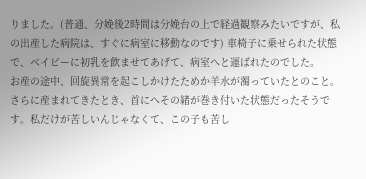りました。(普通、分娩後2時間は分娩台の上で経過観察みたいですが、私の出産した病院は、すぐに病室に移動なのです) 車椅子に乗せられた状態で、ベイビーに初乳を飲ませてあげて、病室へと運ばれたのでした。
お産の途中、回旋異常を起こしかけたためか羊水が濁っていたとのこと。さらに産まれてきたとき、首にへその緒が巻き付いた状態だったそうです。私だけが苦しいんじゃなくて、この子も苦し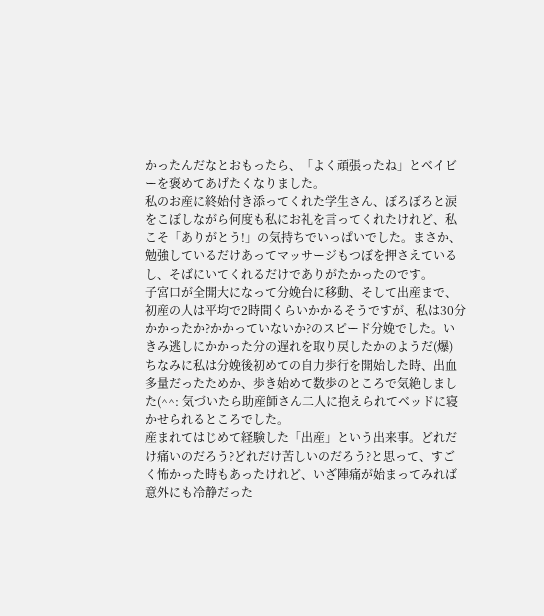かったんだなとおもったら、「よく頑張ったね」とベイビーを褒めてあげたくなりました。
私のお産に終始付き添ってくれた学生さん、ぼろぼろと涙をこぼしながら何度も私にお礼を言ってくれたけれど、私こそ「ありがとう!」の気持ちでいっぱいでした。まさか、勉強しているだけあってマッサージもつぼを押さえているし、そばにいてくれるだけでありがたかったのです。
子宮口が全開大になって分娩台に移動、そして出産まで、初産の人は平均で2時間くらいかかるそうですが、私は30分かかったか?かかっていないか?のスピード分娩でした。いきみ逃しにかかった分の遅れを取り戻したかのようだ(爆)
ちなみに私は分娩後初めての自力歩行を開始した時、出血多量だったためか、歩き始めて数歩のところで気絶しました(^^: 気づいたら助産師さん二人に抱えられてベッドに寝かせられるところでした。
産まれてはじめて経験した「出産」という出来事。どれだけ痛いのだろう?どれだけ苦しいのだろう?と思って、すごく怖かった時もあったけれど、いざ陣痛が始まってみれば意外にも冷静だった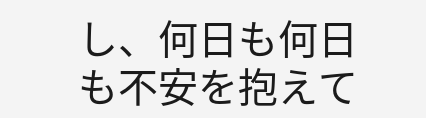し、何日も何日も不安を抱えて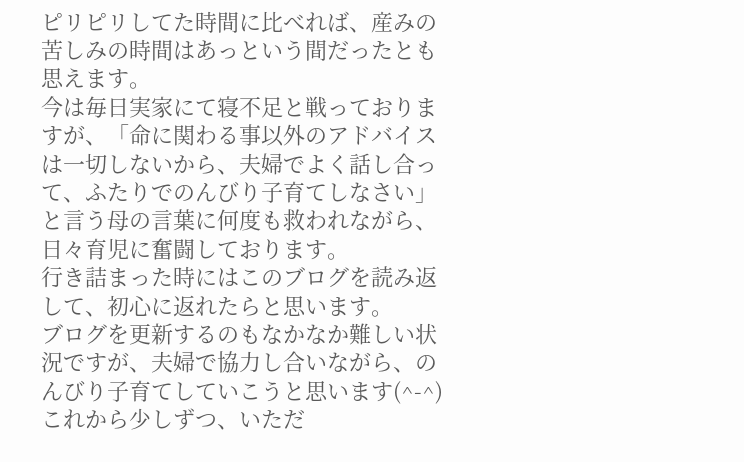ピリピリしてた時間に比べれば、産みの苦しみの時間はあっという間だったとも思えます。
今は毎日実家にて寝不足と戦っておりますが、「命に関わる事以外のアドバイスは一切しないから、夫婦でよく話し合って、ふたりでのんびり子育てしなさい」と言う母の言葉に何度も救われながら、日々育児に奮闘しております。
行き詰まった時にはこのブログを読み返して、初心に返れたらと思います。
ブログを更新するのもなかなか難しい状況ですが、夫婦で協力し合いながら、のんびり子育てしていこうと思います(^-^)
これから少しずつ、いただ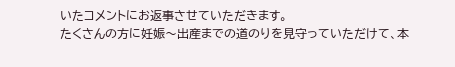いたコメントにお返事させていただきます。
たくさんの方に妊娠〜出産までの道のりを見守っていただけて、本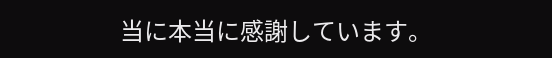当に本当に感謝しています。